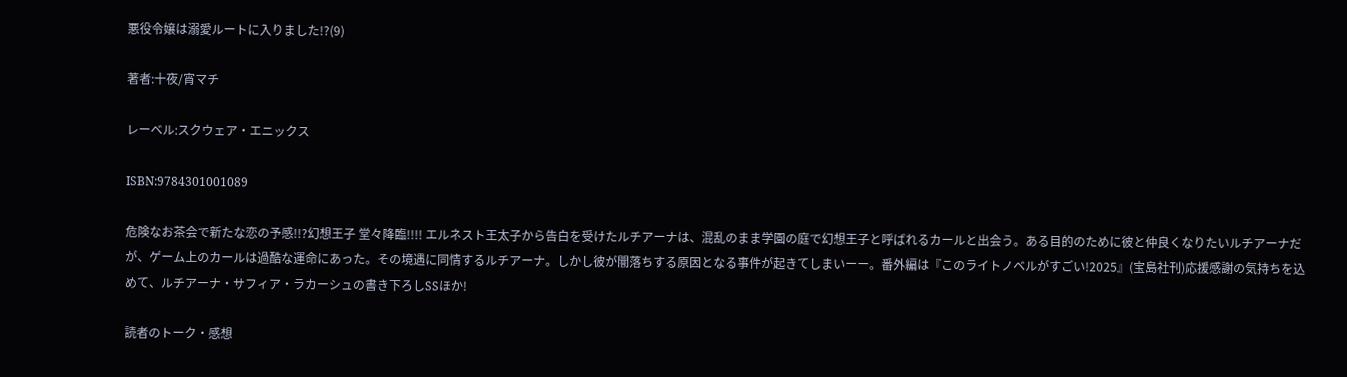悪役令嬢は溺愛ルートに入りました!?(9)

著者:十夜/宵マチ

レーベル:スクウェア・エニックス

ISBN:9784301001089

危険なお茶会で新たな恋の予感!!?幻想王子 堂々降臨!!!! エルネスト王太子から告白を受けたルチアーナは、混乱のまま学園の庭で幻想王子と呼ばれるカールと出会う。ある目的のために彼と仲良くなりたいルチアーナだが、ゲーム上のカールは過酷な運命にあった。その境遇に同情するルチアーナ。しかし彼が闇落ちする原因となる事件が起きてしまいーー。番外編は『このライトノベルがすごい!2025』(宝島社刊)応援感謝の気持ちを込めて、ルチアーナ・サフィア・ラカーシュの書き下ろしSSほか!

読者のトーク・感想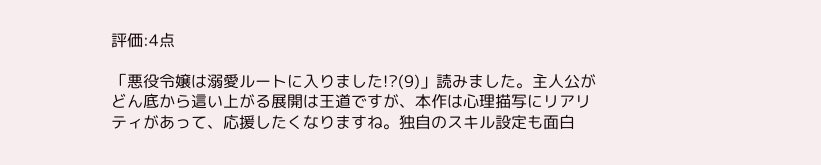評価:4点

「悪役令嬢は溺愛ルートに入りました!?(9)」読みました。主人公がどん底から這い上がる展開は王道ですが、本作は心理描写にリアリティがあって、応援したくなりますね。独自のスキル設定も面白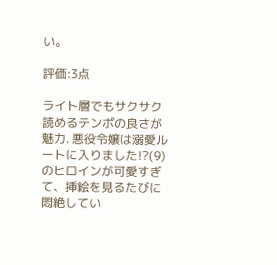い。

評価:3点

ライト層でもサクサク読めるテンポの良さが魅力. 悪役令嬢は溺愛ルートに入りました!?(9)のヒロインが可愛すぎて、挿絵を見るたびに悶絶してい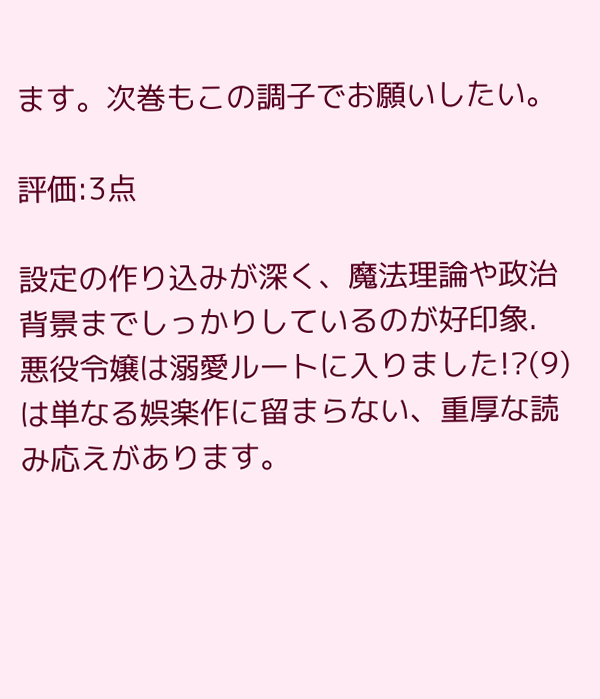ます。次巻もこの調子でお願いしたい。

評価:3点

設定の作り込みが深く、魔法理論や政治背景までしっかりしているのが好印象. 悪役令嬢は溺愛ルートに入りました!?(9)は単なる娯楽作に留まらない、重厚な読み応えがあります。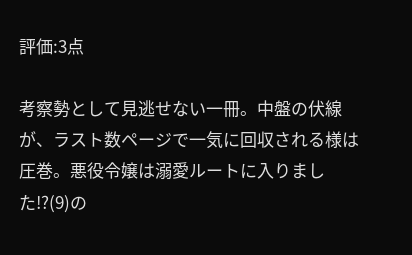評価:3点

考察勢として見逃せない一冊。中盤の伏線が、ラスト数ページで一気に回収される様は圧巻。悪役令嬢は溺愛ルートに入りました!?(9)の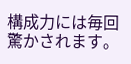構成力には毎回驚かされます。